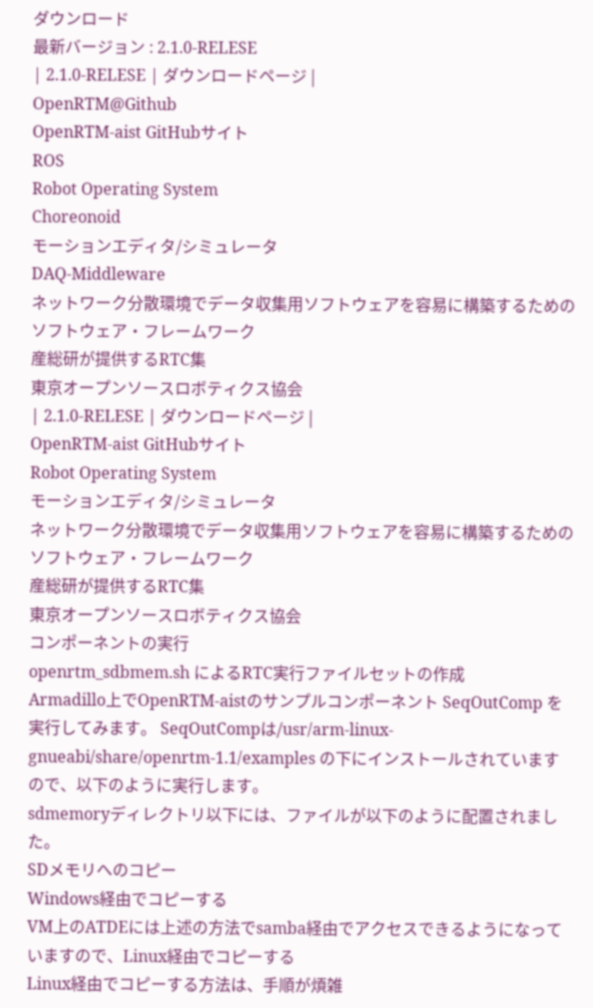ダウンロード
最新バージョン : 2.1.0-RELESE
| 2.1.0-RELESE | ダウンロードページ |
OpenRTM@Github
OpenRTM-aist GitHubサイト
ROS
Robot Operating System
Choreonoid
モーションエディタ/シミュレータ
DAQ-Middleware
ネットワーク分散環境でデータ収集用ソフトウェアを容易に構築するためのソフトウェア・フレームワーク
産総研が提供するRTC集
東京オープンソースロボティクス協会
| 2.1.0-RELESE | ダウンロードページ |
OpenRTM-aist GitHubサイト
Robot Operating System
モーションエディタ/シミュレータ
ネットワーク分散環境でデータ収集用ソフトウェアを容易に構築するためのソフトウェア・フレームワーク
産総研が提供するRTC集
東京オープンソースロボティクス協会
コンポーネントの実行
openrtm_sdbmem.sh によるRTC実行ファイルセットの作成
Armadillo上でOpenRTM-aistのサンプルコンポーネント SeqOutComp を実行してみます。 SeqOutCompは/usr/arm-linux-gnueabi/share/openrtm-1.1/examples の下にインストールされていますので、以下のように実行します。
sdmemoryディレクトリ以下には、ファイルが以下のように配置されました。
SDメモリへのコピー
Windows経由でコピーする
VM上のATDEには上述の方法でsamba経由でアクセスできるようになっていますので、Linux経由でコピーする
Linux経由でコピーする方法は、手順が煩雑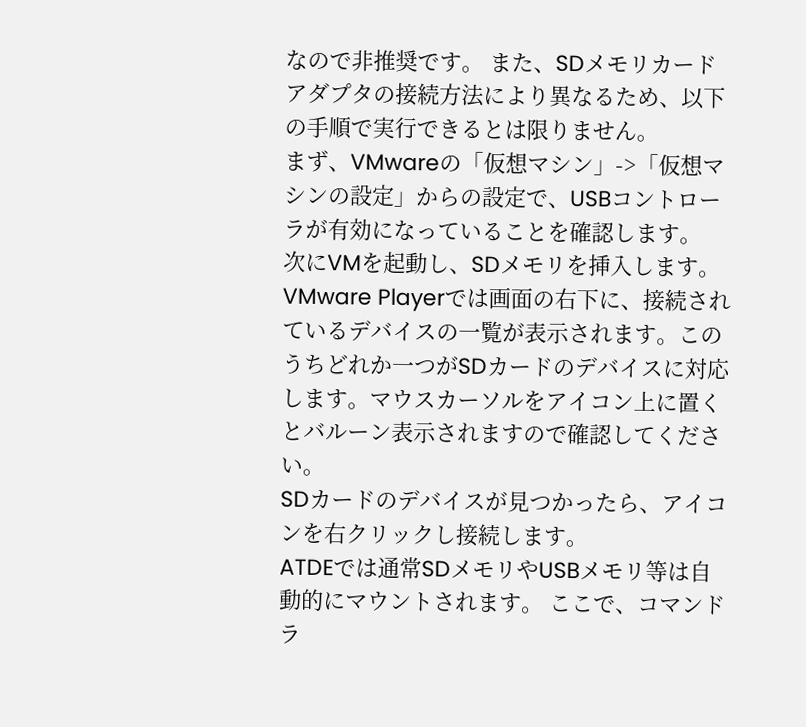なので非推奨です。 また、SDメモリカードアダプタの接続方法により異なるため、以下の手順で実行できるとは限りません。
まず、VMwareの「仮想マシン」->「仮想マシンの設定」からの設定で、USBコントローラが有効になっていることを確認します。
次にVMを起動し、SDメモリを挿入します。VMware Playerでは画面の右下に、接続されているデバイスの一覧が表示されます。このうちどれか一つがSDカードのデバイスに対応します。マウスカーソルをアイコン上に置くとバルーン表示されますので確認してください。
SDカードのデバイスが見つかったら、アイコンを右クリックし接続します。
ATDEでは通常SDメモリやUSBメモリ等は自動的にマウントされます。 ここで、コマンドラ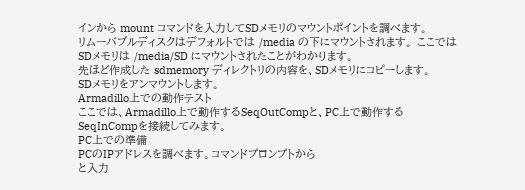インから mount コマンドを入力してSDメモリのマウントポイントを調べます。
リムーバブルディスクはデフォルトでは /media の下にマウントされます。 ここでは SDメモリは /media/SD にマウントされたことがわかります。
先ほど作成した sdmemory ディレクトリの内容を、SDメモリにコピーします。
SDメモリをアンマウントします。
Armadillo上での動作テスト
ここでは、Armadillo上で動作するSeqOutCompと、PC上で動作するSeqInCompを接続してみます。
PC上での準備
PCのIPアドレスを調べます。コマンドプロンプトから
と入力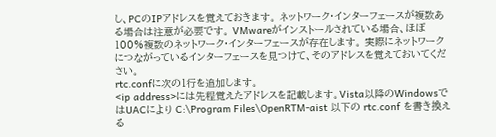し、PCのIPアドレスを覚えておきます。 ネットワーク・インターフェースが複数ある場合は注意が必要です。 VMwareがインストールされている場合、ほぼ100%複数のネットワーク・インターフェースが存在します。 実際にネットワークにつながっているインターフェースを見つけて、そのアドレスを覚えておいてください。
rtc.confに次の1行を追加します。
<ip address>には先程覚えたアドレスを記載します。Vista以降のWindowsではUACにより C:\Program Files\OpenRTM-aist 以下の rtc.conf を書き換える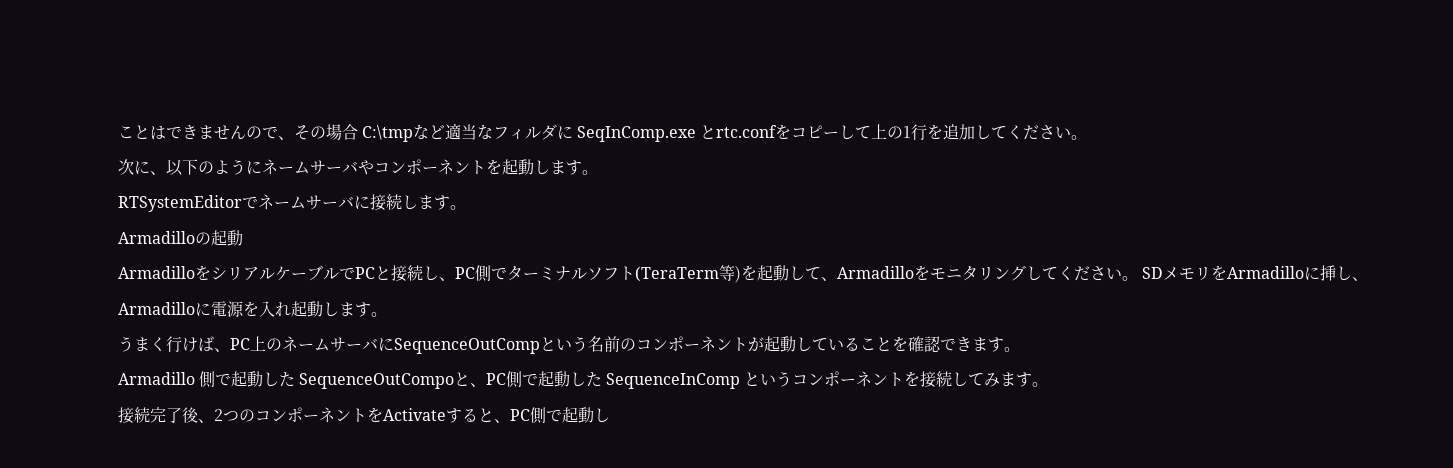ことはできませんので、その場合 C:\tmpなど適当なフィルダに SeqInComp.exe とrtc.confをコピーして上の1行を追加してください。
次に、以下のようにネームサーバやコンポーネントを起動します。
RTSystemEditorでネームサーバに接続します。
Armadilloの起動
ArmadilloをシリアルケーブルでPCと接続し、PC側でターミナルソフト(TeraTerm等)を起動して、Armadilloをモニタリングしてください。 SDメモリをArmadilloに挿し、Armadilloに電源を入れ起動します。
うまく行けば、PC上のネームサーバにSequenceOutCompという名前のコンポーネントが起動していることを確認できます。
Armadillo 側で起動した SequenceOutCompoと、PC側で起動した SequenceInComp というコンポーネントを接続してみます。
接続完了後、2つのコンポーネントをActivateすると、PC側で起動し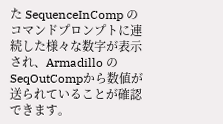た SequenceInComp のコマンドプロンプトに連続した様々な数字が表示され、Armadillo の SeqOutCompから数値が送られていることが確認できます。